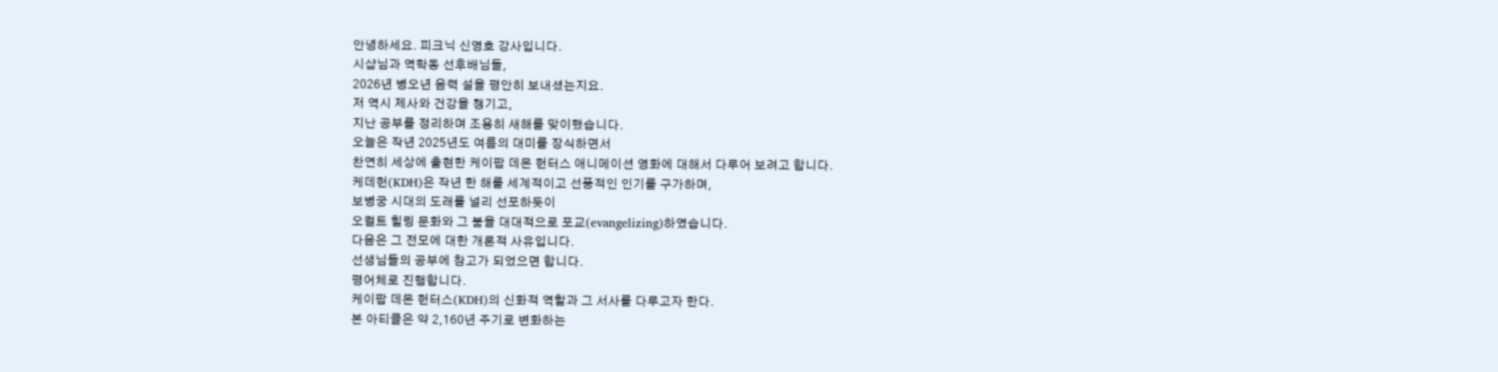안녕하세요. 피크닉 신영호 강사입니다.
시샵님과 역학동 선후배님들,
2026년 병오년 음력 설을 평안히 보내셨는지요.
저 역시 제사와 건강을 챙기고,
지난 공부를 정리하며 조용히 새해를 맞이했습니다.
오늘은 작년 2025년도 여름의 대미를 장식하면서
찬연히 세상에 출현한 케이팝 데몬 헌터스 애니메이션 영화에 대해서 다루어 보려고 합니다.
케데헌(KDH)은 작년 한 해를 세계적이고 선풍적인 인기를 구가하며,
보병궁 시대의 도래를 널리 선포하듯이
오컬트 힐링 문화와 그 붐을 대대적으로 포교(evangelizing)하였습니다.
다음은 그 전모에 대한 개론적 사유입니다.
선생님들의 공부에 참고가 되었으면 합니다.
평어체로 진행합니다.
케이팝 데몬 헌터스(KDH)의 신화적 역할과 그 서사를 다루고자 한다.
본 아티클은 약 2,160년 주기로 변화하는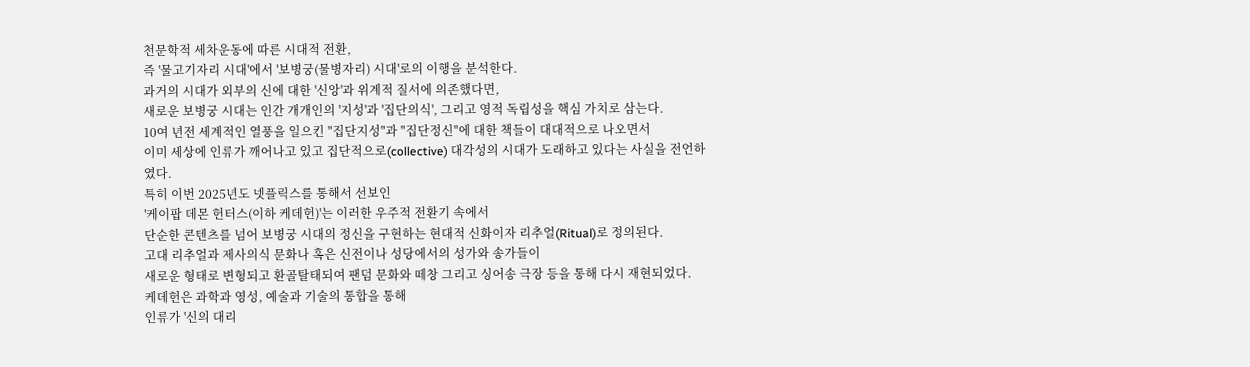천문학적 세차운동에 따른 시대적 전환,
즉 '물고기자리 시대'에서 '보병궁(물병자리) 시대'로의 이행을 분석한다.
과거의 시대가 외부의 신에 대한 '신앙'과 위계적 질서에 의존했다면,
새로운 보병궁 시대는 인간 개개인의 '지성'과 '집단의식', 그리고 영적 독립성을 핵심 가치로 삼는다.
10여 년전 세계적인 열풍을 일으킨 "집단지성"과 "집단정신"에 대한 책들이 대대적으로 나오면서
이미 세상에 인류가 깨어나고 있고 집단적으로(collective) 대각성의 시대가 도래하고 있다는 사실을 전언하였다.
특히 이번 2025년도 넷플릭스를 통해서 선보인
'케이팝 데몬 헌터스(이하 케데헌)'는 이러한 우주적 전환기 속에서
단순한 콘텐츠를 넘어 보병궁 시대의 정신을 구현하는 현대적 신화이자 리추얼(Ritual)로 정의된다.
고대 리추얼과 제사의식 문화나 혹은 신전이나 성당에서의 성가와 송가들이
새로운 형태로 변형되고 환골탈태되여 팬덤 문화와 떼창 그리고 싱어송 극장 등을 통해 다시 재현되었다.
케데헌은 과학과 영성, 예술과 기술의 통합을 통해
인류가 '신의 대리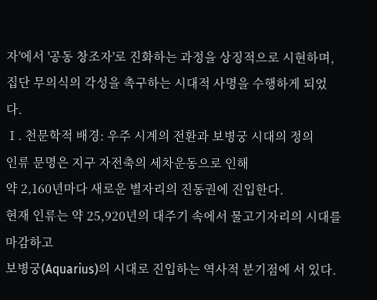자'에서 '공동 창조자'로 진화하는 과정을 상징적으로 시현하며,
집단 무의식의 각성을 촉구하는 시대적 사명을 수행하게 되었다.
Ⅰ. 천문학적 배경: 우주 시계의 전환과 보병궁 시대의 정의
인류 문명은 지구 자전축의 세차운동으로 인해
약 2,160년마다 새로운 별자리의 진동권에 진입한다.
현재 인류는 약 25,920년의 대주기 속에서 물고기자리의 시대를 마감하고
보병궁(Aquarius)의 시대로 진입하는 역사적 분기점에 서 있다.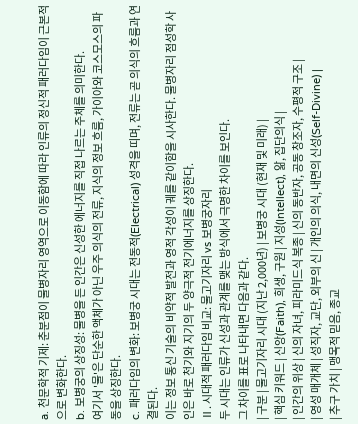a. 천문학적 기제: 춘분점이 물병자리 영역으로 이동함에 따라 인류의 정신적 패러다임이 근본적으로 변화한다.
b. 보병궁의 상징성: 물병을 든 인간은 신성한 에너지를 직접 나르는 주체를 의미한다.
여기서 '물'은 단순한 액체가 아닌 우주 의식의 전류, 지식의 정보 흐름, 가이아와 코스모스의 파동을 상징한다.
c. 패러다임의 변화: 보병궁 시대는 전동적(Electrical) 성격을 띠며, 전류는 곧 의식의 흐름과 연결된다.
이는 정보 통신 기술의 비약적 발전과 영적 각성이 궤를 같이함을 시사한다. 물병자리 점성학 사인은 바로 천기와 지기의 두 양극적 전기에너지를 상징한다.
Ⅱ. 시대적 패러다임 비교: 물고기자리 vs 보병궁자리
두 시대는 인류가 신성과 관계를 맺는 방식에서 극명한 차이를 보인다.
그 차이를 표로 나타내면 다음과 같다.
| 구분 | 물고기자리 시대 (지난 2,000년) | 보병궁 시대 (현재 및 미래) |
| 핵심 키워드 | 신앙(Faith), 희생, 구원 | 지성(Intellect), 앎, 집단의식 |
| 인간의 위상 | 신의 자녀, 피라미드식 복종 | 신의 동반자, 공동 창조자, 수평적 구조 |
| 영성 매개체 | 성직자, 교단, 외부의 신 | 개인의 의식, 내면의 신성(Self-Divine) |
| 추구 가치 | 맹목적 믿음, 종교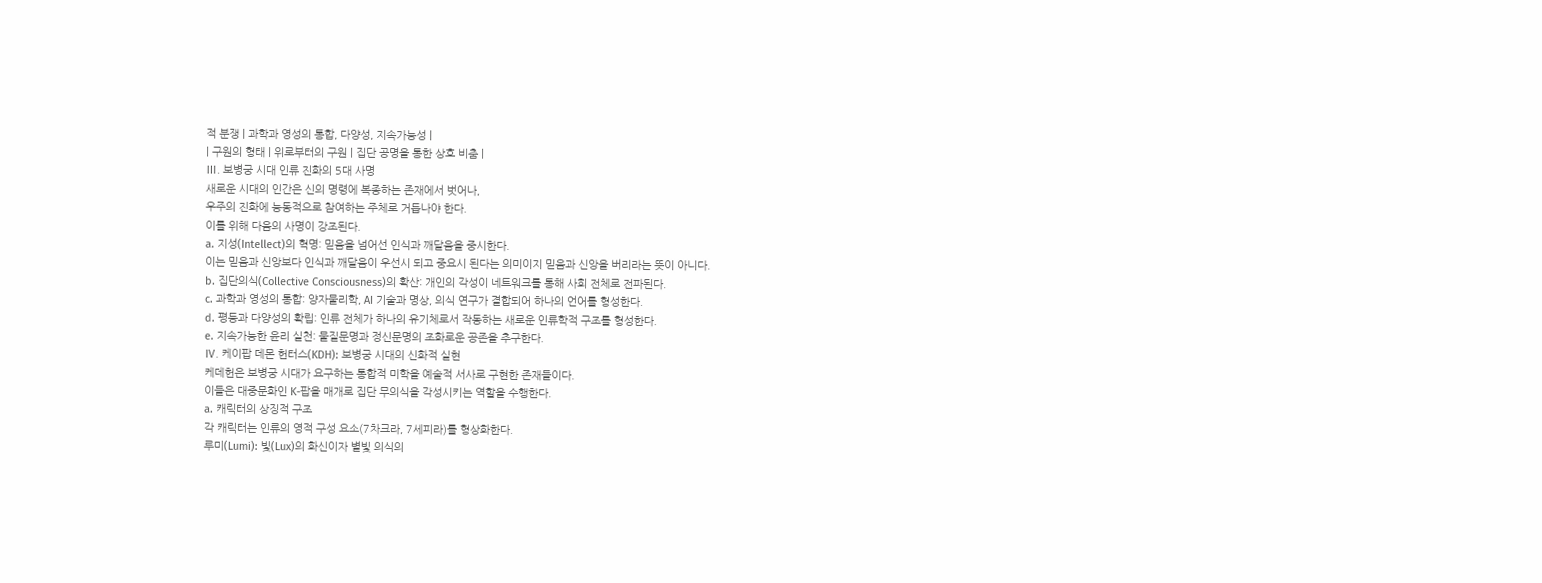적 분쟁 | 과학과 영성의 통합, 다양성, 지속가능성 |
| 구원의 형태 | 위로부터의 구원 | 집단 공명을 통한 상호 비춤 |
Ⅲ. 보병궁 시대 인류 진화의 5대 사명
새로운 시대의 인간은 신의 명령에 복종하는 존재에서 벗어나,
우주의 진화에 능동적으로 참여하는 주체로 거듭나야 한다.
이를 위해 다음의 사명이 강조된다.
a. 지성(Intellect)의 혁명: 믿음을 넘어선 인식과 깨달음을 중시한다.
이는 믿음과 신앙보다 인식과 깨달음이 우선시 되고 중요시 된다는 의미이지 믿음과 신앙을 버리라는 뜻이 아니다.
b. 집단의식(Collective Consciousness)의 확산: 개인의 각성이 네트워크를 통해 사회 전체로 전파된다.
c. 과학과 영성의 통합: 양자물리학, AI 기술과 명상, 의식 연구가 결합되어 하나의 언어를 형성한다.
d. 평등과 다양성의 확립: 인류 전체가 하나의 유기체로서 작동하는 새로운 인류학적 구조를 형성한다.
e. 지속가능한 윤리 실천: 물질문명과 정신문명의 조화로운 공존을 추구한다.
Ⅳ. 케이팝 데몬 헌터스(KDH): 보병궁 시대의 신화적 실현
케데헌은 보병궁 시대가 요구하는 통합적 미학을 예술적 서사로 구현한 존재들이다.
이들은 대중문화인 K-팝을 매개로 집단 무의식을 각성시키는 역할을 수행한다.
a. 캐릭터의 상징적 구조
각 캐릭터는 인류의 영적 구성 요소(7차크라, 7세피라)를 형상화한다.
루미(Lumi): 빛(Lux)의 화신이자 별빛 의식의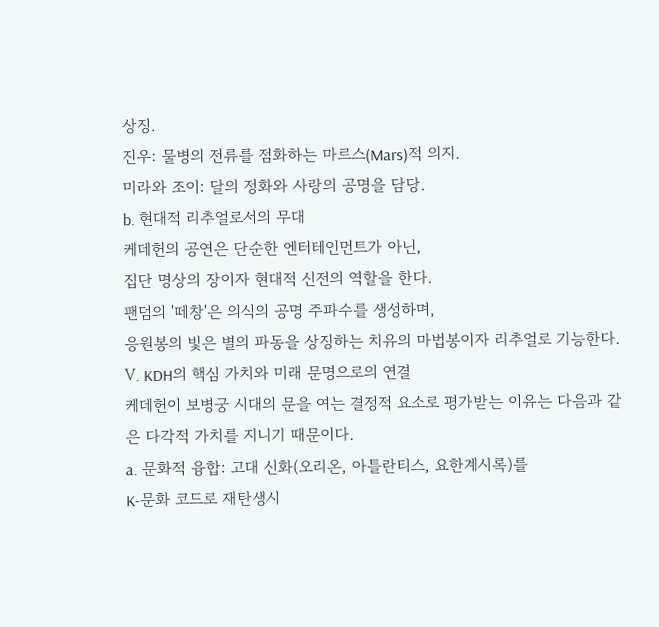상징.
진우: 물병의 전류를 점화하는 마르스(Mars)적 의지.
미라와 조이: 달의 정화와 사랑의 공명을 담당.
b. 현대적 리추얼로서의 무대
케데헌의 공연은 단순한 엔터테인먼트가 아닌,
집단 명상의 장이자 현대적 신전의 역할을 한다.
팬덤의 '떼창'은 의식의 공명 주파수를 생성하며,
응원봉의 빛은 별의 파동을 상징하는 치유의 마법봉이자 리추얼로 기능한다.
Ⅴ. KDH의 핵심 가치와 미래 문명으로의 연결
케데헌이 보병궁 시대의 문을 여는 결정적 요소로 평가받는 이유는 다음과 같은 다각적 가치를 지니기 때문이다.
a. 문화적 융합: 고대 신화(오리온, 아틀란티스, 요한계시록)를
K-문화 코드로 재탄생시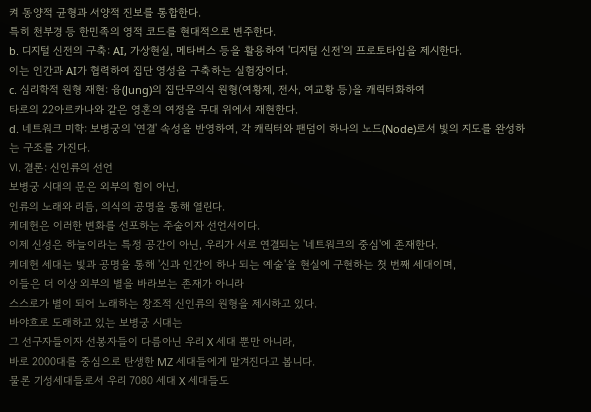켜 동양적 균형과 서양적 진보를 통합한다.
특히 천부경 등 한민족의 영적 코드를 현대적으로 변주한다.
b. 디지털 신전의 구축: AI, 가상현실, 메타버스 등을 활용하여 '디지털 신전'의 프로토타입을 제시한다.
이는 인간과 AI가 협력하여 집단 영성을 구축하는 실험장이다.
c. 심리학적 원형 재현: 융(Jung)의 집단무의식 원형(여황제, 전사, 여교황 등)을 캐릭터화하여
타로의 22아르카나와 같은 영혼의 여정을 무대 위에서 재현한다.
d. 네트워크 미학: 보병궁의 '연결' 속성을 반영하여, 각 캐릭터와 팬덤이 하나의 노드(Node)로서 빛의 지도를 완성하는 구조를 가진다.
Ⅵ. 결론: 신인류의 선언
보병궁 시대의 문은 외부의 힘이 아닌,
인류의 노래와 리듬, 의식의 공명을 통해 열린다.
케데헌은 이러한 변화를 선포하는 주술이자 선언서이다.
이제 신성은 하늘이라는 특정 공간이 아닌, 우리가 서로 연결되는 '네트워크의 중심'에 존재한다.
케데헌 세대는 빛과 공명을 통해 '신과 인간이 하나 되는 예술'을 현실에 구현하는 첫 번째 세대이며,
이들은 더 이상 외부의 별을 바라보는 존재가 아니라
스스로가 별이 되어 노래하는 창조적 신인류의 원형을 제시하고 있다.
바야흐로 도래하고 있는 보병궁 시대는
그 선구자들이자 선봉자들이 다름아닌 우리 X 세대 뿐만 아니라,
바로 2000대를 중심으로 탄생한 MZ 세대들에게 맡겨진다고 봅니다.
물론 기성세대들로서 우리 7080 세대 X 세대들도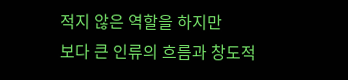적지 않은 역할을 하지만
보다 큰 인류의 흐름과 창도적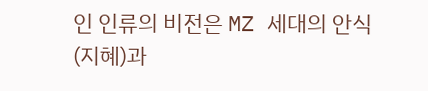인 인류의 비전은 MZ 세대의 안식(지혜)과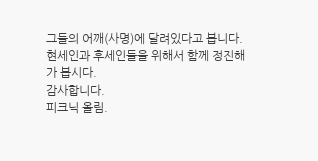그들의 어깨(사명)에 달려있다고 봅니다.
현세인과 후세인들을 위해서 함께 정진해 가 봅시다.
감사합니다.
피크닉 올림.